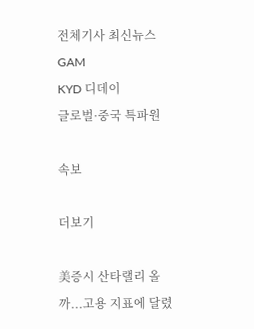전체기사 최신뉴스 GAM
KYD 디데이
글로벌·중국 특파원

속보

더보기

美증시 산타랠리 올까...고용 지표에 달렸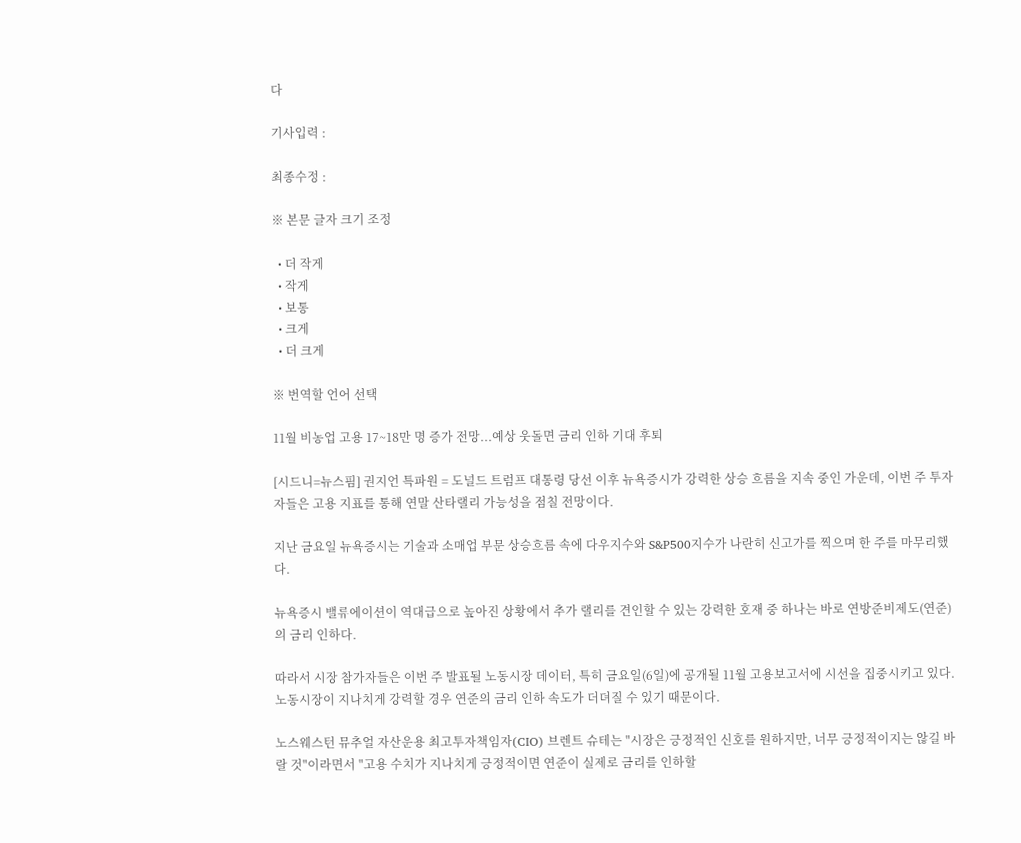다

기사입력 :

최종수정 :

※ 본문 글자 크기 조정

  • 더 작게
  • 작게
  • 보통
  • 크게
  • 더 크게

※ 번역할 언어 선택

11월 비농업 고용 17~18만 명 증가 전망...예상 웃돌면 금리 인하 기대 후퇴

[시드니=뉴스핌] 권지언 특파원 = 도널드 트럼프 대통령 당선 이후 뉴욕증시가 강력한 상승 흐름을 지속 중인 가운데, 이번 주 투자자들은 고용 지표를 통해 연말 산타랠리 가능성을 점칠 전망이다.

지난 금요일 뉴욕증시는 기술과 소매업 부문 상승흐름 속에 다우지수와 S&P500지수가 나란히 신고가를 찍으며 한 주를 마무리했다.

뉴욕증시 밸류에이션이 역대급으로 높아진 상황에서 추가 랠리를 견인할 수 있는 강력한 호재 중 하나는 바로 연방준비제도(연준)의 금리 인하다.

따라서 시장 참가자들은 이번 주 발표될 노동시장 데이터, 특히 금요일(6일)에 공개될 11월 고용보고서에 시선을 집중시키고 있다. 노동시장이 지나치게 강력할 경우 연준의 금리 인하 속도가 더뎌질 수 있기 때문이다.

노스웨스턴 뮤추얼 자산운용 최고투자책임자(CIO) 브렌트 슈테는 "시장은 긍정적인 신호를 원하지만, 너무 긍정적이지는 않길 바랄 것"이라면서 "고용 수치가 지나치게 긍정적이면 연준이 실제로 금리를 인하할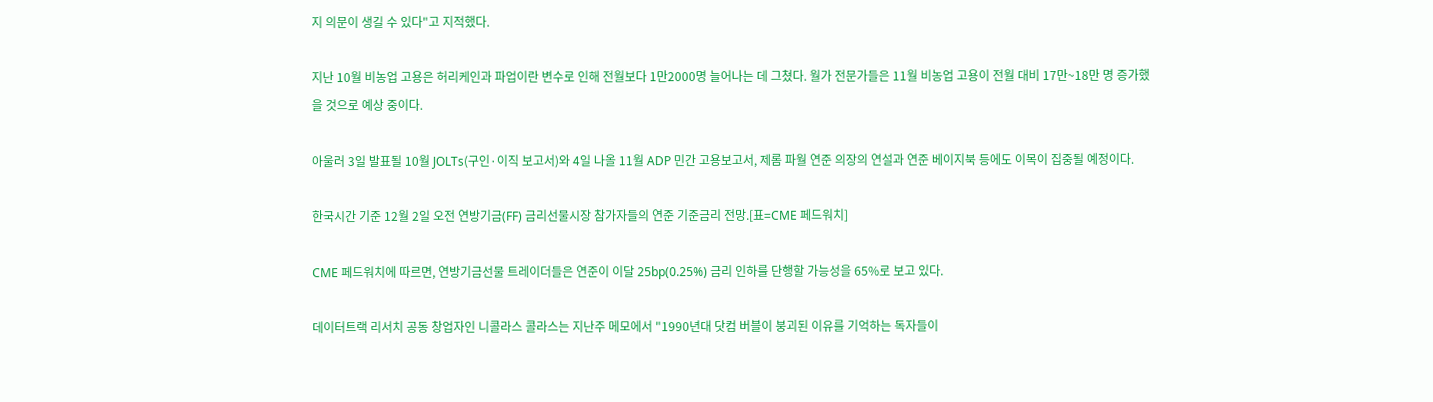지 의문이 생길 수 있다"고 지적했다.

지난 10월 비농업 고용은 허리케인과 파업이란 변수로 인해 전월보다 1만2000명 늘어나는 데 그쳤다. 월가 전문가들은 11월 비농업 고용이 전월 대비 17만~18만 명 증가했을 것으로 예상 중이다.

아울러 3일 발표될 10월 JOLTs(구인·이직 보고서)와 4일 나올 11월 ADP 민간 고용보고서, 제롬 파월 연준 의장의 연설과 연준 베이지북 등에도 이목이 집중될 예정이다.

한국시간 기준 12월 2일 오전 연방기금(FF) 금리선물시장 참가자들의 연준 기준금리 전망.[표=CME 페드워치]

CME 페드워치에 따르면, 연방기금선물 트레이더들은 연준이 이달 25bp(0.25%) 금리 인하를 단행할 가능성을 65%로 보고 있다.

데이터트랙 리서치 공동 창업자인 니콜라스 콜라스는 지난주 메모에서 "1990년대 닷컴 버블이 붕괴된 이유를 기억하는 독자들이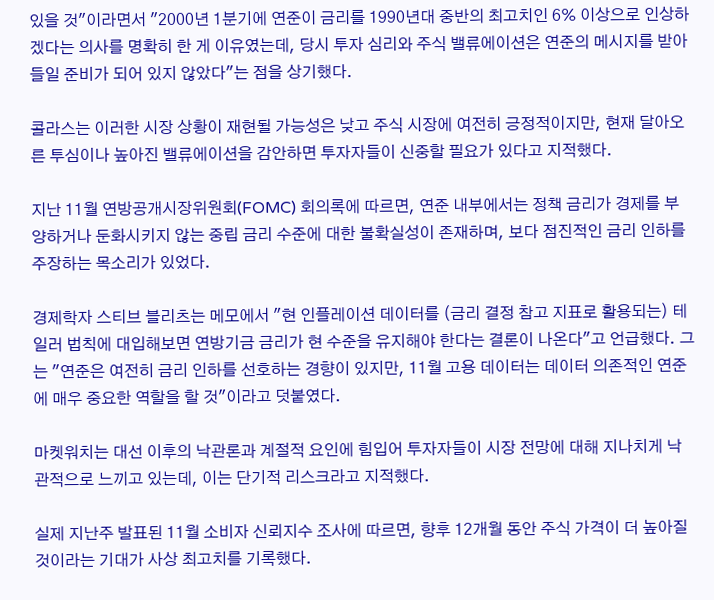있을 것"이라면서 "2000년 1분기에 연준이 금리를 1990년대 중반의 최고치인 6% 이상으로 인상하겠다는 의사를 명확히 한 게 이유였는데, 당시 투자 심리와 주식 밸류에이션은 연준의 메시지를 받아들일 준비가 되어 있지 않았다"는 점을 상기했다.

콜라스는 이러한 시장 상황이 재현될 가능성은 낮고 주식 시장에 여전히 긍정적이지만, 현재 달아오른 투심이나 높아진 밸류에이션을 감안하면 투자자들이 신중할 필요가 있다고 지적했다.

지난 11월 연방공개시장위원회(FOMC) 회의록에 따르면, 연준 내부에서는 정책 금리가 경제를 부양하거나 둔화시키지 않는 중립 금리 수준에 대한 불확실성이 존재하며, 보다 점진적인 금리 인하를 주장하는 목소리가 있었다.

경제학자 스티브 블리츠는 메모에서 "현 인플레이션 데이터를 (금리 결정 참고 지표로 활용되는) 테일러 법칙에 대입해보면 연방기금 금리가 현 수준을 유지해야 한다는 결론이 나온다"고 언급했다. 그는 "연준은 여전히 금리 인하를 선호하는 경향이 있지만, 11월 고용 데이터는 데이터 의존적인 연준에 매우 중요한 역할을 할 것"이라고 덧붙였다.

마켓워치는 대선 이후의 낙관론과 계절적 요인에 힘입어 투자자들이 시장 전망에 대해 지나치게 낙관적으로 느끼고 있는데, 이는 단기적 리스크라고 지적했다.

실제 지난주 발표된 11월 소비자 신뢰지수 조사에 따르면, 향후 12개월 동안 주식 가격이 더 높아질 것이라는 기대가 사상 최고치를 기록했다.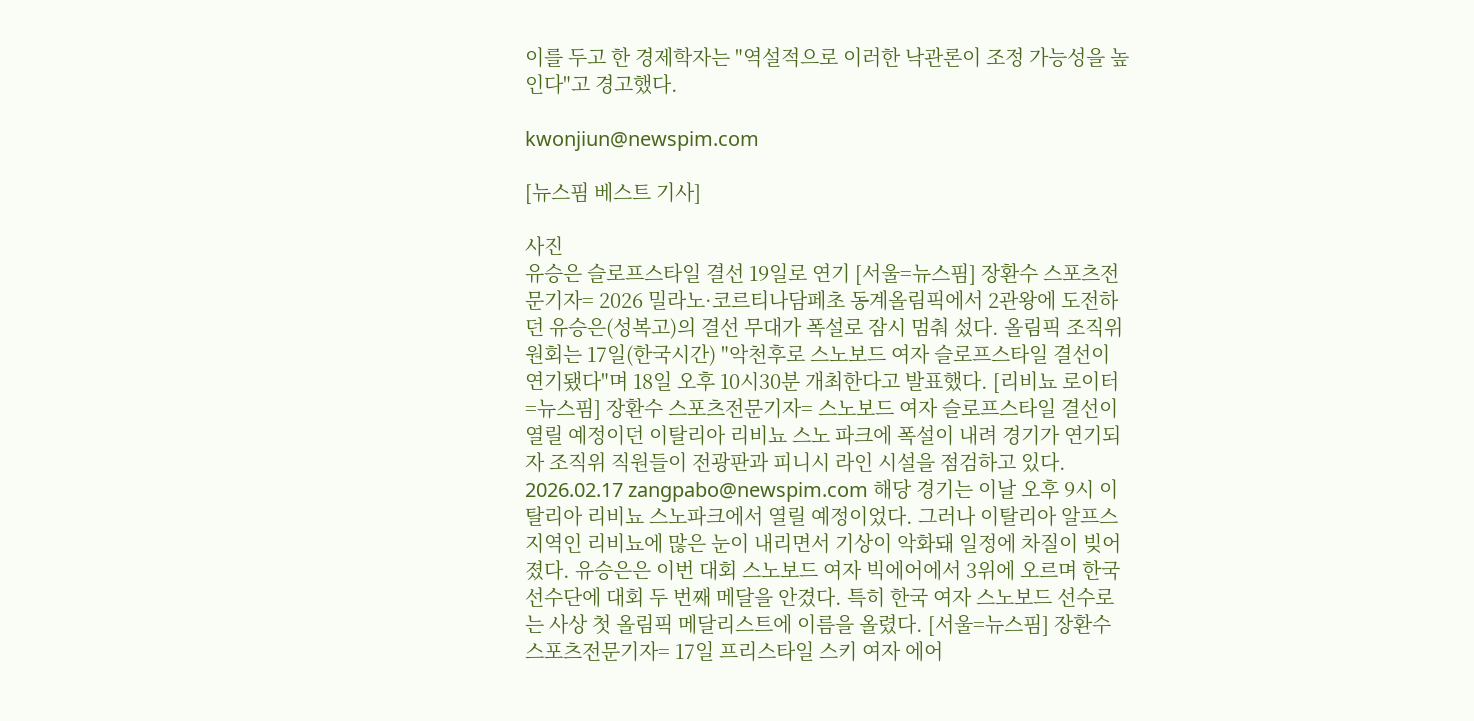이를 두고 한 경제학자는 "역설적으로 이러한 낙관론이 조정 가능성을 높인다"고 경고했다.

kwonjiun@newspim.com

[뉴스핌 베스트 기사]

사진
유승은 슬로프스타일 결선 19일로 연기 [서울=뉴스핌] 장환수 스포츠전문기자= 2026 밀라노·코르티나담페초 동계올림픽에서 2관왕에 도전하던 유승은(성복고)의 결선 무대가 폭설로 잠시 멈춰 섰다. 올림픽 조직위원회는 17일(한국시간) "악천후로 스노보드 여자 슬로프스타일 결선이 연기됐다"며 18일 오후 10시30분 개최한다고 발표했다. [리비뇨 로이터=뉴스핌] 장환수 스포츠전문기자= 스노보드 여자 슬로프스타일 결선이 열릴 예정이던 이탈리아 리비뇨 스노 파크에 폭설이 내려 경기가 연기되자 조직위 직원들이 전광판과 피니시 라인 시설을 점검하고 있다. 2026.02.17 zangpabo@newspim.com 해당 경기는 이날 오후 9시 이탈리아 리비뇨 스노파크에서 열릴 예정이었다. 그러나 이탈리아 알프스 지역인 리비뇨에 많은 눈이 내리면서 기상이 악화돼 일정에 차질이 빚어졌다. 유승은은 이번 대회 스노보드 여자 빅에어에서 3위에 오르며 한국 선수단에 대회 두 번째 메달을 안겼다. 특히 한국 여자 스노보드 선수로는 사상 첫 올림픽 메달리스트에 이름을 올렸다. [서울=뉴스핌] 장환수 스포츠전문기자= 17일 프리스타일 스키 여자 에어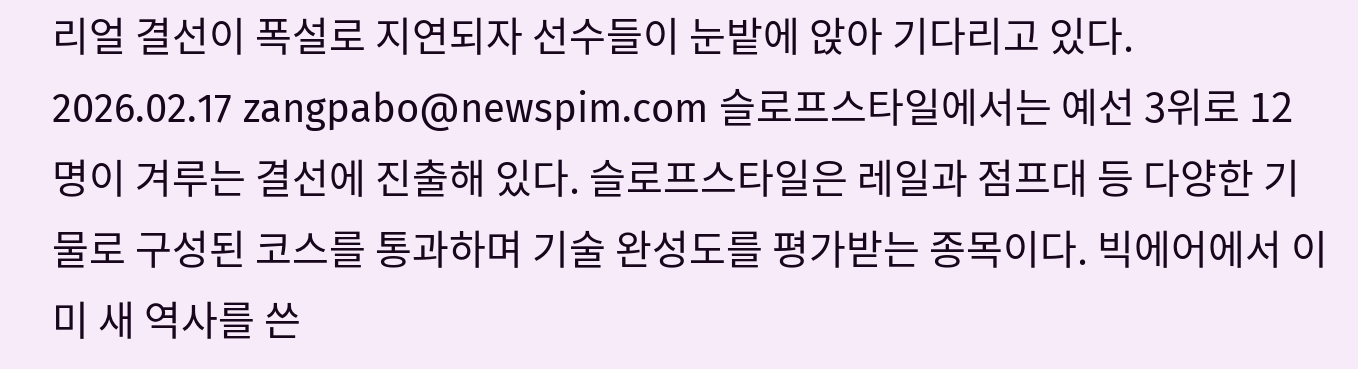리얼 결선이 폭설로 지연되자 선수들이 눈밭에 앉아 기다리고 있다. 2026.02.17 zangpabo@newspim.com 슬로프스타일에서는 예선 3위로 12명이 겨루는 결선에 진출해 있다. 슬로프스타일은 레일과 점프대 등 다양한 기물로 구성된 코스를 통과하며 기술 완성도를 평가받는 종목이다. 빅에어에서 이미 새 역사를 쓴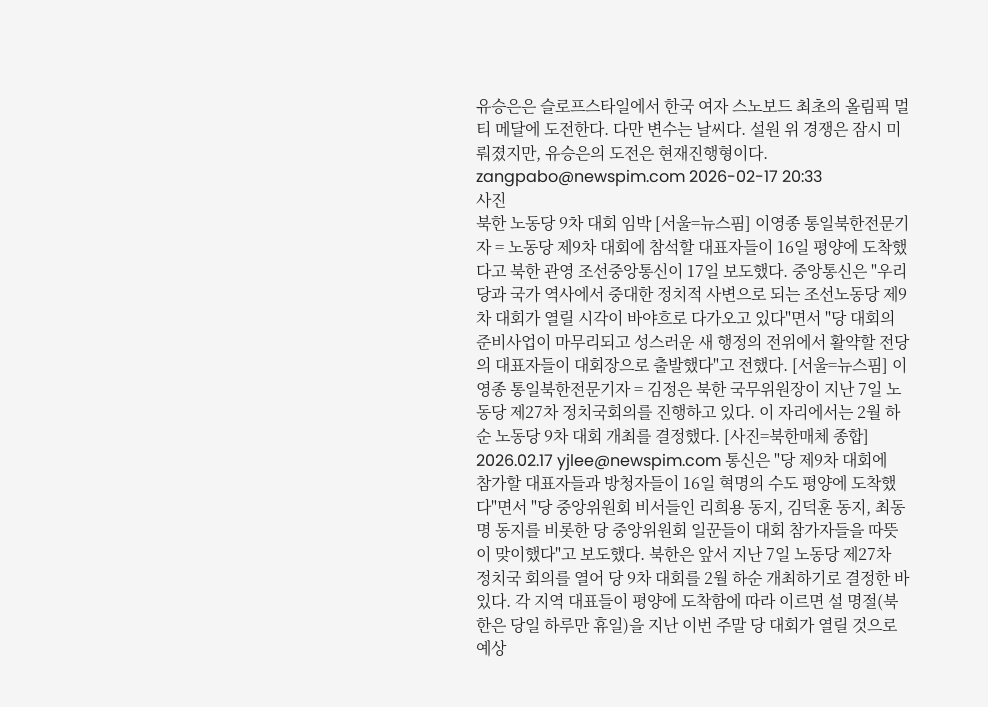유승은은 슬로프스타일에서 한국 여자 스노보드 최초의 올림픽 멀티 메달에 도전한다. 다만 변수는 날씨다. 설원 위 경쟁은 잠시 미뤄졌지만, 유승은의 도전은 현재진행형이다. zangpabo@newspim.com 2026-02-17 20:33
사진
북한 노동당 9차 대회 임박 [서울=뉴스핌] 이영종 통일북한전문기자 = 노동당 제9차 대회에 참석할 대표자들이 16일 평양에 도착했다고 북한 관영 조선중앙통신이 17일 보도했다. 중앙통신은 "우리 당과 국가 역사에서 중대한 정치적 사변으로 되는 조선노동당 제9차 대회가 열릴 시각이 바야흐로 다가오고 있다"면서 "당 대회의 준비사업이 마무리되고 성스러운 새 행정의 전위에서 활약할 전당의 대표자들이 대회장으로 출발했다"고 전했다. [서울=뉴스핌] 이영종 통일북한전문기자 = 김정은 북한 국무위원장이 지난 7일 노동당 제27차 정치국회의를 진행하고 있다. 이 자리에서는 2월 하순 노동당 9차 대회 개최를 결정했다. [사진=북한매체 종합] 2026.02.17 yjlee@newspim.com 통신은 "당 제9차 대회에 참가할 대표자들과 방청자들이 16일 혁명의 수도 평양에 도착했다"면서 "당 중앙위원회 비서들인 리희용 동지, 김덕훈 동지, 최동명 동지를 비롯한 당 중앙위원회 일꾼들이 대회 참가자들을 따뜻이 맞이했다"고 보도했다. 북한은 앞서 지난 7일 노동당 제27차 정치국 회의를 열어 당 9차 대회를 2월 하순 개최하기로 결정한 바 있다. 각 지역 대표들이 평양에 도착함에 따라 이르면 설 명절(북한은 당일 하루만 휴일)을 지난 이번 주말 당 대회가 열릴 것으로 예상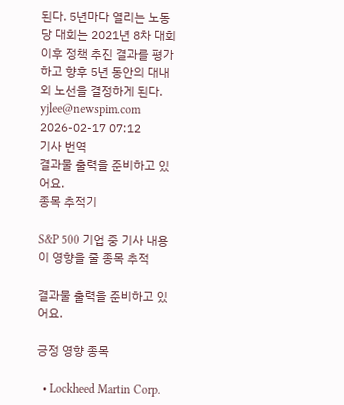된다. 5년마다 열리는 노동당 대회는 2021년 8차 대회 이후 정책 추진 결과를 평가하고 향후 5년 동안의 대내외 노선을 결정하게 된다. yjlee@newspim.com 2026-02-17 07:12
기사 번역
결과물 출력을 준비하고 있어요.
종목 추적기

S&P 500 기업 중 기사 내용이 영향을 줄 종목 추적

결과물 출력을 준비하고 있어요.

긍정 영향 종목

  • Lockheed Martin Corp.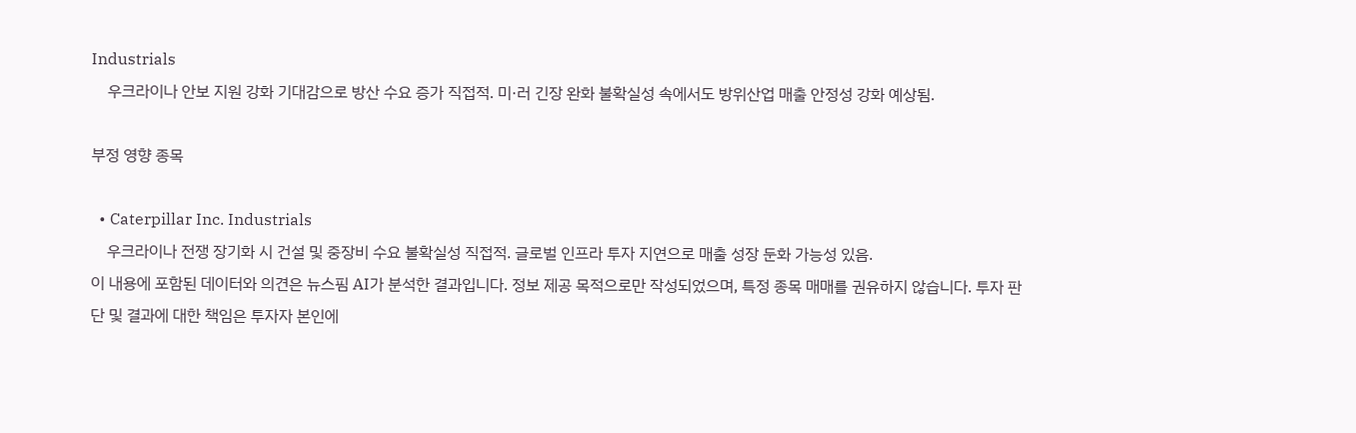Industrials
    우크라이나 안보 지원 강화 기대감으로 방산 수요 증가 직접적. 미·러 긴장 완화 불확실성 속에서도 방위산업 매출 안정성 강화 예상됨.

부정 영향 종목

  • Caterpillar Inc. Industrials
    우크라이나 전쟁 장기화 시 건설 및 중장비 수요 불확실성 직접적. 글로벌 인프라 투자 지연으로 매출 성장 둔화 가능성 있음.
이 내용에 포함된 데이터와 의견은 뉴스핌 AI가 분석한 결과입니다. 정보 제공 목적으로만 작성되었으며, 특정 종목 매매를 권유하지 않습니다. 투자 판단 및 결과에 대한 책임은 투자자 본인에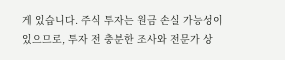게 있습니다. 주식 투자는 원금 손실 가능성이 있으므로, 투자 전 충분한 조사와 전문가 상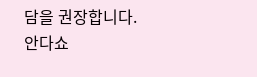담을 권장합니다.
안다쇼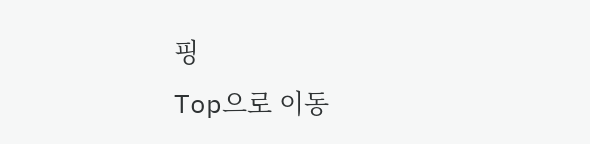핑
Top으로 이동